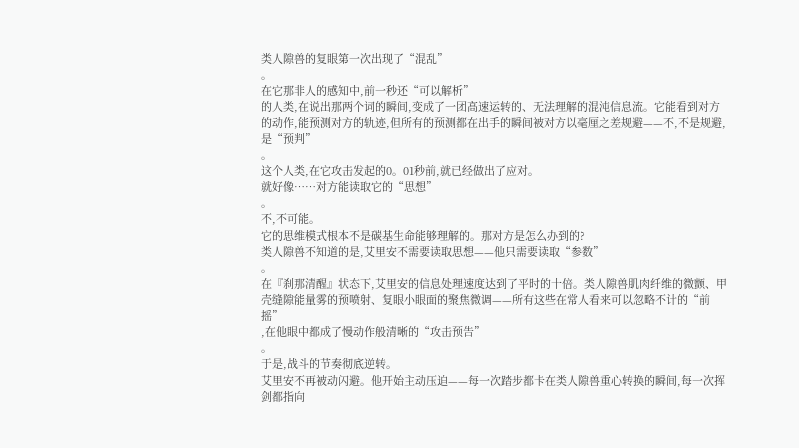类人隙兽的复眼第一次出现了“混乱”
。
在它那非人的感知中,前一秒还“可以解析”
的人类,在说出那两个词的瞬间,变成了一团高速运转的、无法理解的混沌信息流。它能看到对方的动作,能预测对方的轨迹,但所有的预测都在出手的瞬间被对方以毫厘之差规避——不,不是规避,是“预判”
。
这个人类,在它攻击发起的0。01秒前,就已经做出了应对。
就好像……对方能读取它的“思想”
。
不,不可能。
它的思维模式根本不是碳基生命能够理解的。那对方是怎么办到的?
类人隙兽不知道的是,艾里安不需要读取思想——他只需要读取“参数”
。
在『刹那清醒』状态下,艾里安的信息处理速度达到了平时的十倍。类人隙兽肌肉纤维的微颤、甲壳缝隙能量雾的预喷射、复眼小眼面的聚焦微调——所有这些在常人看来可以忽略不计的“前摇”
,在他眼中都成了慢动作般清晰的“攻击预告”
。
于是,战斗的节奏彻底逆转。
艾里安不再被动闪避。他开始主动压迫——每一次踏步都卡在类人隙兽重心转换的瞬间,每一次挥剑都指向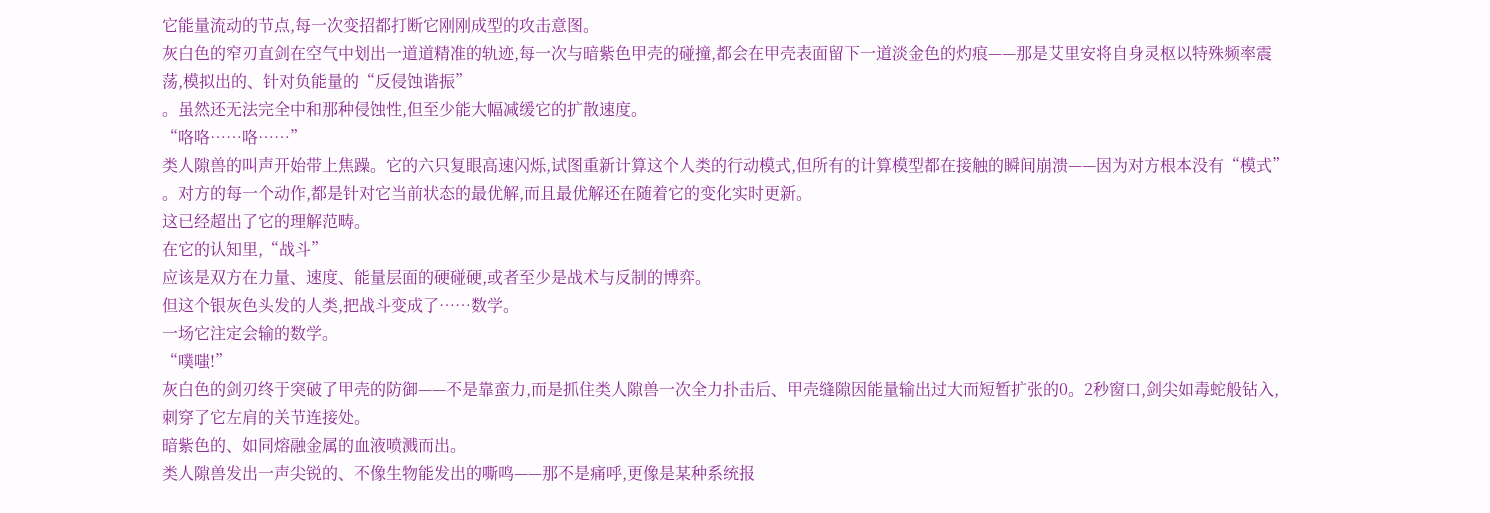它能量流动的节点,每一次变招都打断它刚刚成型的攻击意图。
灰白色的窄刃直剑在空气中划出一道道精准的轨迹,每一次与暗紫色甲壳的碰撞,都会在甲壳表面留下一道淡金色的灼痕——那是艾里安将自身灵枢以特殊频率震荡,模拟出的、针对负能量的“反侵蚀谐振”
。虽然还无法完全中和那种侵蚀性,但至少能大幅减缓它的扩散速度。
“咯咯……咯……”
类人隙兽的叫声开始带上焦躁。它的六只复眼高速闪烁,试图重新计算这个人类的行动模式,但所有的计算模型都在接触的瞬间崩溃——因为对方根本没有“模式”
。对方的每一个动作,都是针对它当前状态的最优解,而且最优解还在随着它的变化实时更新。
这已经超出了它的理解范畴。
在它的认知里,“战斗”
应该是双方在力量、速度、能量层面的硬碰硬,或者至少是战术与反制的博弈。
但这个银灰色头发的人类,把战斗变成了……数学。
一场它注定会输的数学。
“噗嗤!”
灰白色的剑刃终于突破了甲壳的防御——不是靠蛮力,而是抓住类人隙兽一次全力扑击后、甲壳缝隙因能量输出过大而短暂扩张的0。2秒窗口,剑尖如毒蛇般钻入,刺穿了它左肩的关节连接处。
暗紫色的、如同熔融金属的血液喷溅而出。
类人隙兽发出一声尖锐的、不像生物能发出的嘶鸣——那不是痛呼,更像是某种系统报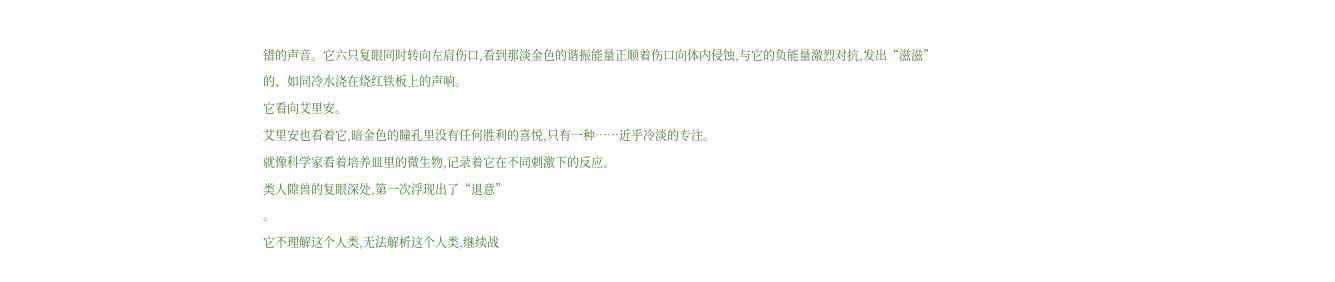错的声音。它六只复眼同时转向左肩伤口,看到那淡金色的谐振能量正顺着伤口向体内侵蚀,与它的负能量激烈对抗,发出“滋滋”
的、如同冷水浇在烧红铁板上的声响。
它看向艾里安。
艾里安也看着它,暗金色的瞳孔里没有任何胜利的喜悦,只有一种……近乎冷淡的专注。
就像科学家看着培养皿里的微生物,记录着它在不同刺激下的反应。
类人隙兽的复眼深处,第一次浮现出了“退意”
。
它不理解这个人类,无法解析这个人类,继续战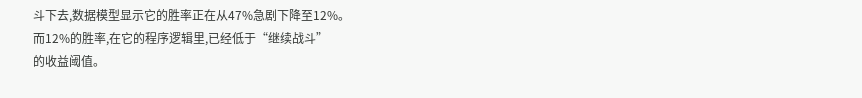斗下去,数据模型显示它的胜率正在从47%急剧下降至12%。
而12%的胜率,在它的程序逻辑里,已经低于“继续战斗”
的收益阈值。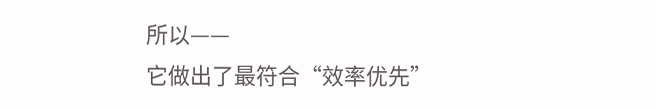所以——
它做出了最符合“效率优先”